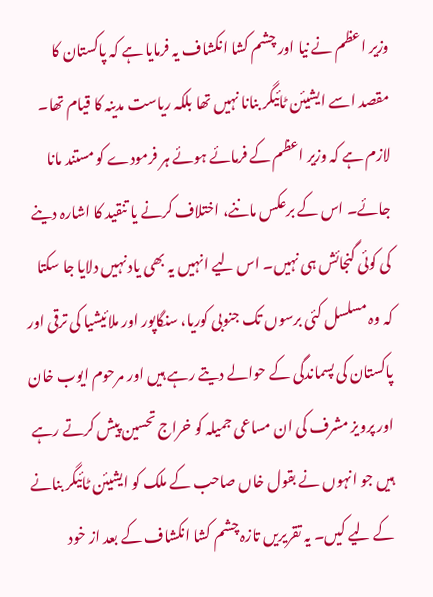وزیر اعظم نے نیا اور چشم کشا انکشاف یہ فرمایا ہے کہ پاکستان کا مقصد اسے ایشیئن ٹائیگر بنانا نہیں تھا بلکہ ریاست مدینہ کا قیام تھا۔ لازم ہے کہ وزیر اعظم کے فرمائے ہوئے ہر فرمودے کو مستند مانا جائے۔ اس کے برعکس ماننے، اختلاف کرنے یا تنقید کا اشارہ دینے کی کوئی گنجائش ہی نہیں۔ اس لیے انہیں یہ بھی یاد نہیں دلایا جا سکتا کہ وہ مسلسل کئی برسوں تک جنوبی کوریا، سنگاپور اور ملائیشیا کی ترقی اور پاکستان کی پسماندگی کے حوالے دیتے رہے ہیں اور مرحوم ایوب خان اور پرویز مشرف کی ان مساعی جمیلہ کو خراج تحسین پیش کرتے رہے ہیں جو انہوں نے بقول خاں صاحب کے ملک کو ایشیئن ٹائیگر بنانے کے لیے کیں۔ یہ تقریریں تازہ چشم کشا انکشاف کے بعد از خود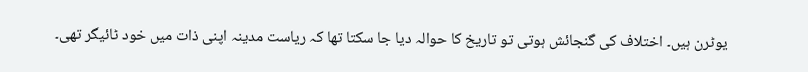یوٹرن ہیں۔ اختلاف کی گنجائش ہوتی تو تاریخ کا حوالہ دیا جا سکتا تھا کہ ریاست مدینہ اپنی ذات میں خود ٹائیگر تھی۔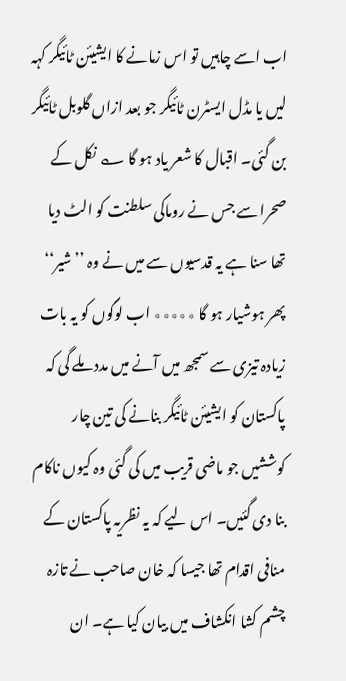اب اسے چاہیں تو اس زمانے کا ایشیئن ٹائیگر کہہ لیں یا مڈل ایسٹرن ٹائیگر جو بعد ازاں گلوبل ٹائیگر بن گئی۔ اقبال کا شعر یاد ہو گا ؎ نکل کے صحرا سے جس نے روماکی سلطنت کو الٹ دیا تھا سنا ہے یہ قدسیوں سے میں نے وہ ’’شیر‘‘ پھر ہوشیار ہو گا ٭٭٭٭٭ اب لوگوں کو یہ بات زیادہ تیزی سے سمجھ میں آنے میں مدد ملے گی کہ پاکستان کو ایشیئن ٹائیگر بنانے کی تین چار کوششیں جو ماضی قریب میں کی گئی وہ کیوں ناکام بنا دی گئیں۔ اس لیے کہ یہ نظریہ پاکستان کے منافی اقدام تھا جیسا کہ خان صاحب نے تازہ چشم کشا انکشاف میں بیان کیا ہے۔ ان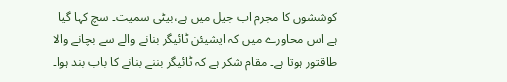کوششوں کا مجرم اب جیل میں ہے،بیٹی سمیت۔ سچ کہا گیا ہے اس محاورے میں کہ ایشیئن ٹائیگر بنانے والے سے بچانے والا طاقتور ہوتا ہے۔ مقام شکر ہے کہ ٹائیگر بننے بنانے کا باب بند ہوا۔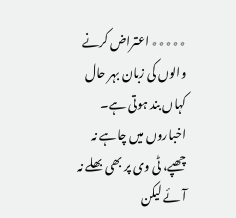٭٭٭٭٭ اعتراض کرنے والوں کی زبان بہر حال کہاں بند ہوتی ہے۔ اخباروں میں چاہے نہ چھپے، ٹی وی پر بھی بھلے نہ آئے لیکن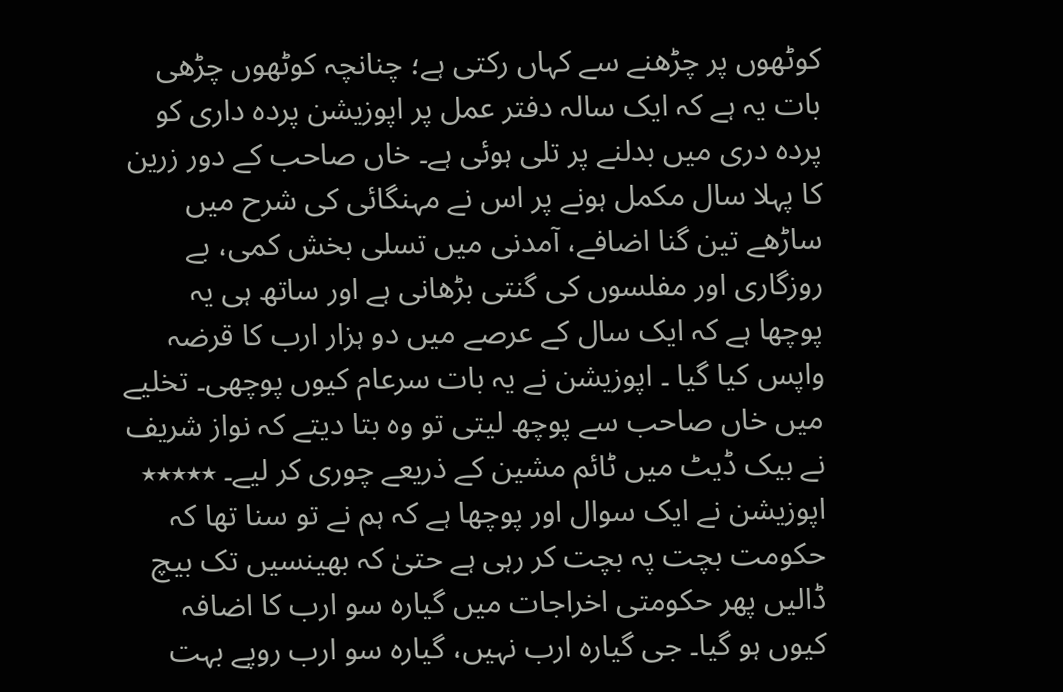کوٹھوں پر چڑھنے سے کہاں رکتی ہے؛ چنانچہ کوٹھوں چڑھی بات یہ ہے کہ ایک سالہ دفتر عمل پر اپوزیشن پردہ داری کو پردہ دری میں بدلنے پر تلی ہوئی ہے۔ خاں صاحب کے دور زرین کا پہلا سال مکمل ہونے پر اس نے مہنگائی کی شرح میں ساڑھے تین گنا اضافے، آمدنی میں تسلی بخش کمی، بے روزگاری اور مفلسوں کی گنتی بڑھانی ہے اور ساتھ ہی یہ پوچھا ہے کہ ایک سال کے عرصے میں دو ہزار ارب کا قرضہ واپس کیا گیا ۔ اپوزیشن نے یہ بات سرعام کیوں پوچھی۔ تخلیے میں خاں صاحب سے پوچھ لیتی تو وہ بتا دیتے کہ نواز شریف نے بیک ڈیٹ میں ٹائم مشین کے ذریعے چوری کر لیے۔ ٭٭٭٭٭ اپوزیشن نے ایک سوال اور پوچھا ہے کہ ہم نے تو سنا تھا کہ حکومت بچت پہ بچت کر رہی ہے حتیٰ کہ بھینسیں تک بیچ ڈالیں پھر حکومتی اخراجات میں گیارہ سو ارب کا اضافہ کیوں ہو گیا۔ جی گیارہ ارب نہیں، گیارہ سو ارب روپے بہت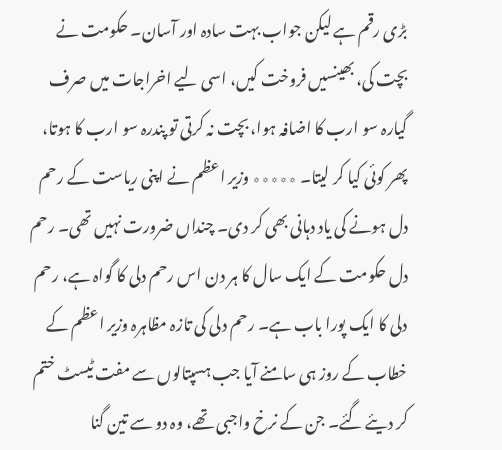بڑی رقم ہے لیکن جواب بہت سادہ اور آسان۔ حکومت نے بچت کی، بھینسیں فروخت کیں، اسی لیے اخراجات میں صرف گیارہ سو ارب کا اضافہ ہوا، بچت نہ کرتی تو پندرہ سو ارب کا ہوتا، پھر کوئی کیا کر لیتا۔ ٭٭٭٭٭ وزیر اعظم نے اپنی ریاست کے رحم دل ہونے کی یاد دہانی بھی کر دی۔ چنداں ضرورت نہیں تھی۔ رحم دل حکومت کے ایک سال کا ہر دن اس رحم دلی کا گواہ ہے، رحم دلی کا ایک پورا باب ہے۔ رحم دلی کی تازہ مظاہرہ وزیر اعظم کے خطاب کے روز ہی سامنے آیا جب ہسپتالوں سے مفت ٹیسٹ ختم کر دیئے گئے۔ جن کے نرخ واجبی تھے، وہ دو سے تین گنا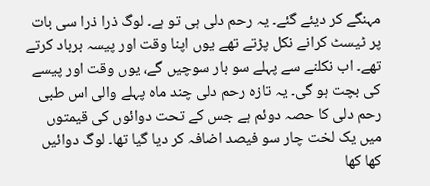مہنگے کر دیئے گئے۔ یہ رحم دلی ہی تو ہے۔ لوگ ذرا ذرا سی بات پر ٹیسٹ کرانے نکل پڑتے تھے یوں اپنا وقت اور پیسہ برباد کرتے تھے۔ اب نکلنے سے پہلے سو بار سوچیں گے، یوں وقت اور پیسے کی بچت ہو گی۔ یہ تازہ رحم دلی چند ماہ پہلے والی اس طبی رحم دلی کا حصہ دوئم ہے جس کے تحت دوائوں کی قیمتوں میں یک لخت چار سو فیصد اضافہ کر دیا گیا تھا۔ لوگ دوائیں کھا کھا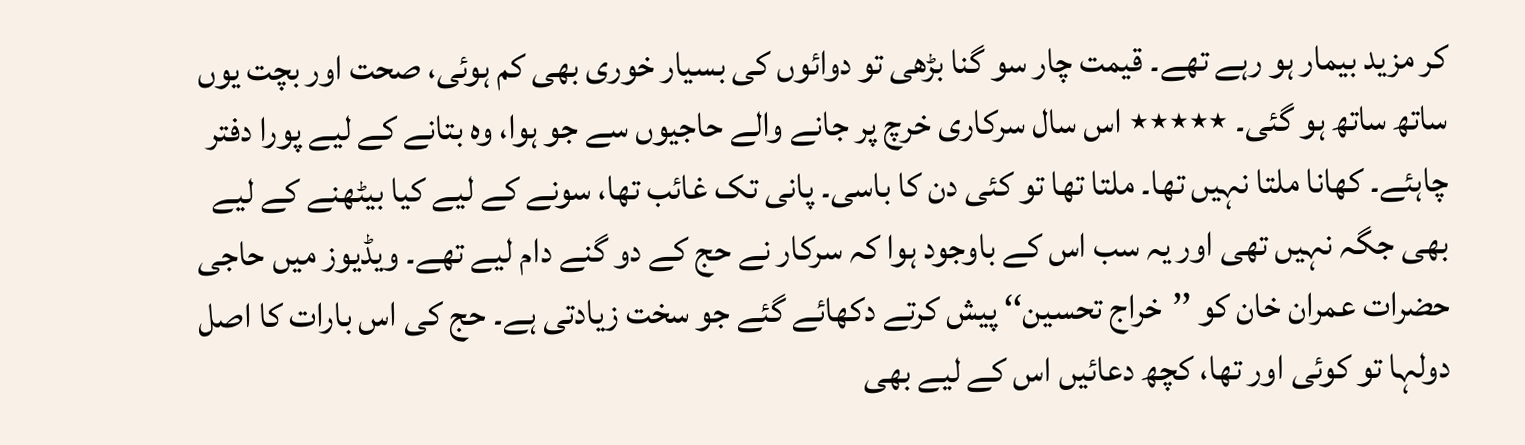کر مزید بیمار ہو رہے تھے۔ قیمت چار سو گنا بڑھی تو دوائوں کی بسیار خوری بھی کم ہوئی، صحت اور بچت یوں ساتھ ساتھ ہو گئی۔ ٭٭٭٭٭ اس سال سرکاری خرچ پر جانے والے حاجیوں سے جو ہوا، وہ بتانے کے لیے پورا دفتر چاہئے۔ کھانا ملتا نہیں تھا۔ ملتا تھا تو کئی دن کا باسی۔ پانی تک غائب تھا، سونے کے لیے کیا بیٹھنے کے لیے بھی جگہ نہیں تھی اور یہ سب اس کے باوجود ہوا کہ سرکار نے حج کے دو گنے دام لیے تھے۔ ویڈیوز میں حاجی حضرات عمران خان کو ’’خراج تحسین‘‘ پیش کرتے دکھائے گئے جو سخت زیادتی ہے۔ حج کی اس بارات کا اصل دولہا تو کوئی اور تھا، کچھ دعائیں اس کے لیے بھی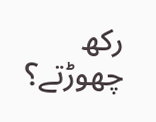رکھ چھوڑتے؟